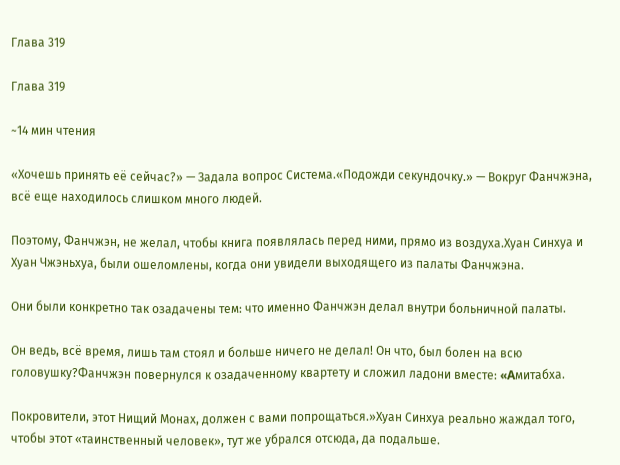Глава 319

Глава 319

~14 мин чтения

«Хочешь принять её сейчас?» — Задала вопрос Система.«Подожди секундочку.» — Вокруг Фанчжэна, всё еще находилось слишком много людей.

Поэтому, Фанчжэн, не желал, чтобы книга появлялась перед ними, прямо из воздуха.Хуан Синхуа и Хуан Чжэньхуа, были ошеломлены, когда они увидели выходящего из палаты Фанчжэна.

Они были конкретно так озадачены тем: что именно Фанчжэн делал внутри больничной палаты.

Он ведь, всё время, лишь там стоял и больше ничего не делал! Он что, был болен на всю головушку?Фанчжэн повернулся к озадаченному квартету и сложил ладони вместе: «Αмитабха.

Покровители, этот Нищий Монах, должен с вами попрощаться.»Хуан Синхуа реально жаждал того, чтобы этот «таинственный человек», тут же убрался отсюда, да подальше.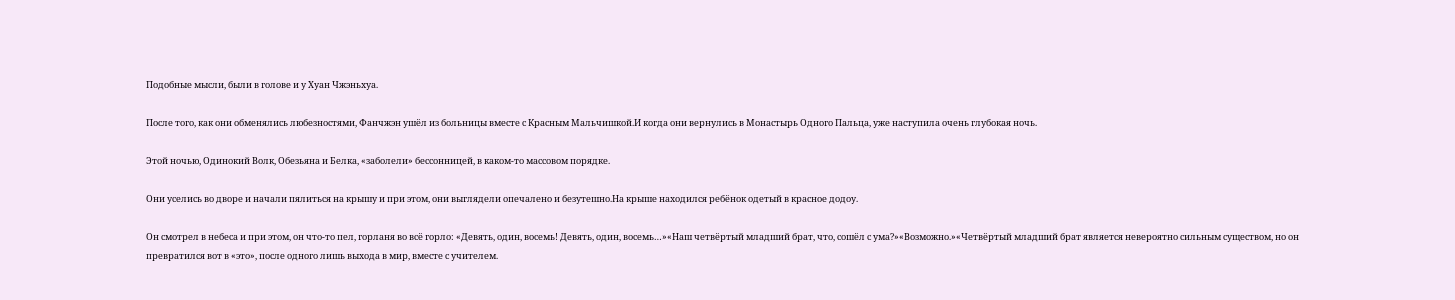Подобные мысли, были в голове и у Хуан Чжэньхуа.

После того, как они обменялись любезностями, Фанчжэн ушёл из больницы вместе с Красным Мальчишкой.И когда они вернулись в Монастырь Одного Пальца, уже наступила очень глубокая ночь.

Этой ночью, Одинокий Волк, Обезьяна и Белка, «заболели» бессонницей, в каком-то массовом порядке.

Они уселись во дворе и начали пялиться на крышу и при этом, они выглядели опечалено и безутешно.На крыше находился ребёнок одетый в красное додоу.

Он смотрел в небеса и при этом, он что-то пел, горланя во всё горло: «Девять, один, восемь! Девять, один, восемь…»«Наш четвёртый младший брат, что, сошёл с ума?»«Возможно.»«Четвёртый младший брат является невероятно сильным существом, но он превратился вот в «это», после одного лишь выхода в мир, вместе с учителем.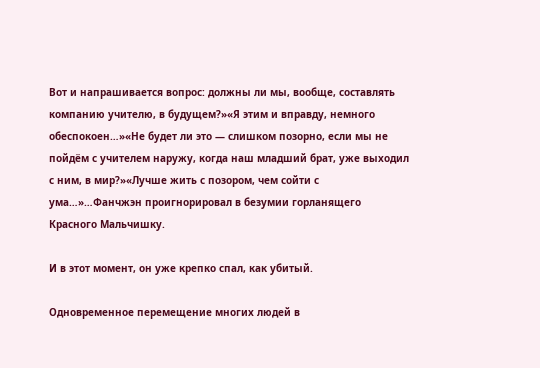Вот и напрашивается вопрос: должны ли мы, вообще, составлять компанию учителю, в будущем?»«Я этим и вправду, немного обеспокоен…»«Не будет ли это — слишком позорно, если мы не пойдём с учителем наружу, когда наш младший брат, уже выходил с ним, в мир?»«Лучше жить с позором, чем сойти с ума…»…Фанчжэн проигнорировал в безумии горланящего Красного Мальчишку.

И в этот момент, он уже крепко спал, как убитый.

Одновременное перемещение многих людей в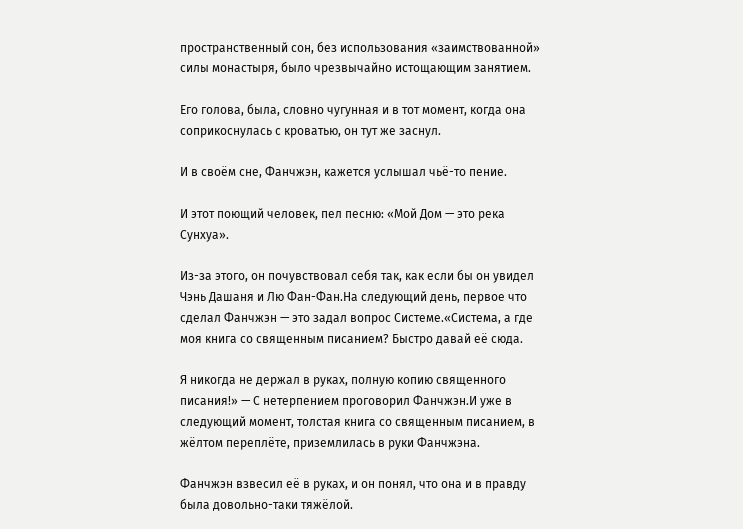пространственный сон, без использования «заимствованной» силы монастыря, было чрезвычайно истощающим занятием.

Его голова, была, словно чугунная и в тот момент, когда она соприкоснулась с кроватью, он тут же заснул.

И в своём сне, Фанчжэн, кажется услышал чьё-то пение.

И этот поющий человек, пел песню: «Мой Дом — это река Сунхуа».

Из-за этого, он почувствовал себя так, как если бы он увидел Чэнь Дашаня и Лю Фан-Фан.На следующий день, первое что сделал Фанчжэн — это задал вопрос Системе.«Система, а где моя книга со священным писанием? Быстро давай её сюда.

Я никогда не держал в руках, полную копию священного писания!» — С нетерпением проговорил Фанчжэн.И уже в следующий момент, толстая книга со священным писанием, в жёлтом переплёте, приземлилась в руки Фанчжэна.

Фанчжэн взвесил её в руках, и он понял, что она и в правду была довольно-таки тяжёлой.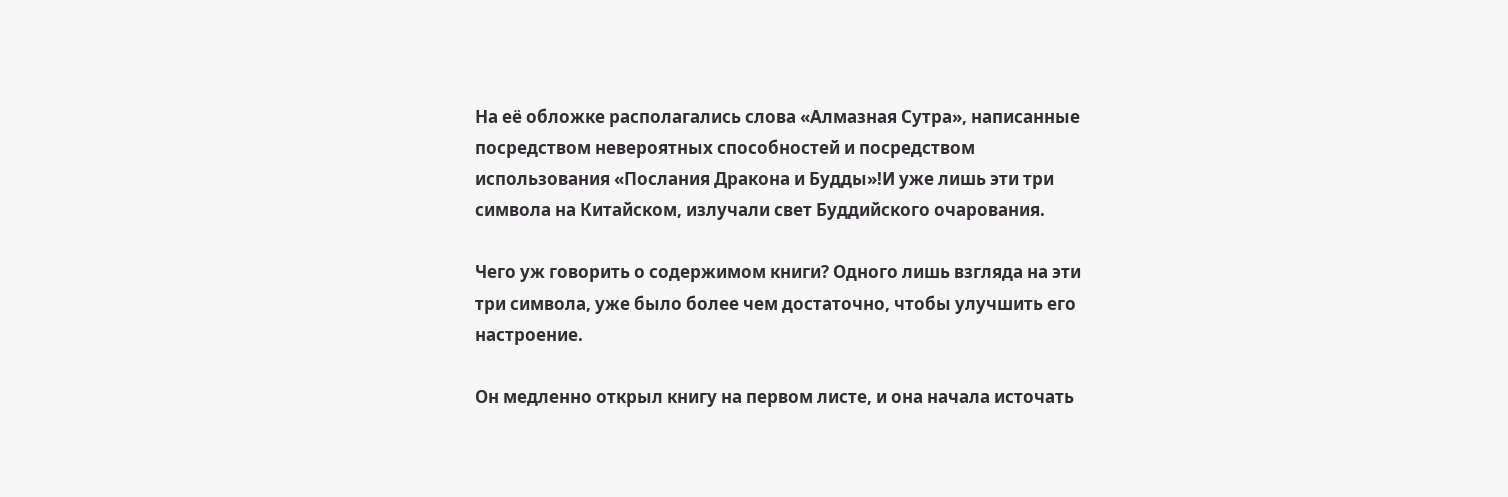На её обложке располагались слова «Алмазная Сутра», написанные посредством невероятных способностей и посредством использования «Послания Дракона и Будды»!И уже лишь эти три символа на Китайском, излучали свет Буддийского очарования.

Чего уж говорить о содержимом книги? Одного лишь взгляда на эти три символа, уже было более чем достаточно, чтобы улучшить его настроение.

Он медленно открыл книгу на первом листе, и она начала источать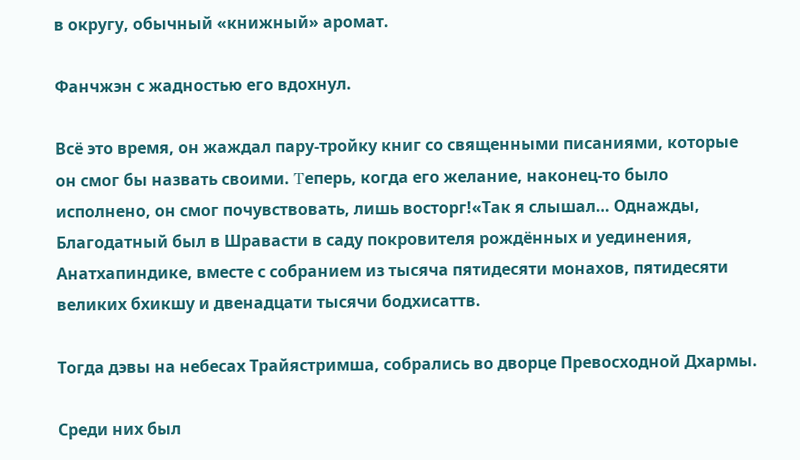в округу, обычный «книжный» аромат.

Фанчжэн с жадностью его вдохнул.

Всё это время, он жаждал пару-тройку книг со священными писаниями, которые он смог бы назвать своими. Τеперь, когда его желание, наконец-то было исполнено, он смог почувствовать, лишь восторг!«Так я слышал… Однажды, Благодатный был в Шравасти в саду покровителя рождённых и уединения, Анатхапиндике, вместе с собранием из тысяча пятидесяти монахов, пятидесяти великих бхикшу и двенадцати тысячи бодхисаттв.

Тогда дэвы на небесах Трайястримша, собрались во дворце Превосходной Дхармы.

Среди них был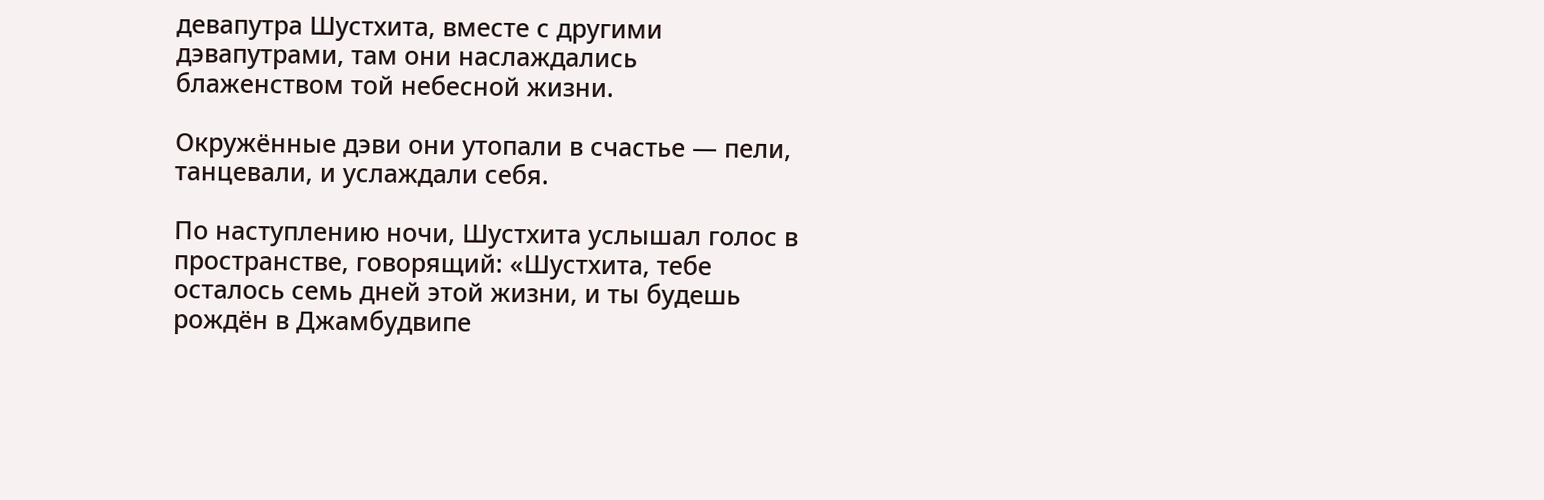девапутра Шустхита, вместе с другими дэвапутрами, там они наслаждались блаженством той небесной жизни.

Окружённые дэви они утопали в счастье — пели, танцевали, и услаждали себя.

По наступлению ночи, Шустхита услышал голос в пространстве, говорящий: «Шустхита, тебе осталось семь дней этой жизни, и ты будешь рождён в Джамбудвипе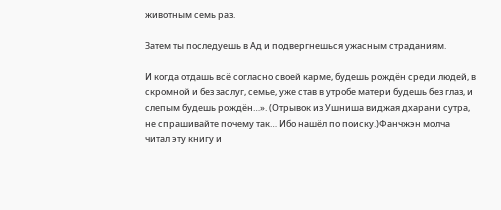животным семь раз.

Затем ты последуешь в Ад и подвергнешься ужасным страданиям.

И когда отдашь всё согласно своей карме, будешь рождён среди людей, в скромной и без заслуг, семье, уже став в утробе матери будешь без глаз, и слепым будешь рождён…». (Отрывок из Ушниша виджая дхарани сутра, не спрашивайте почему так… Ибо нашёл по поиску.)Фанчжэн молча читал эту книгу и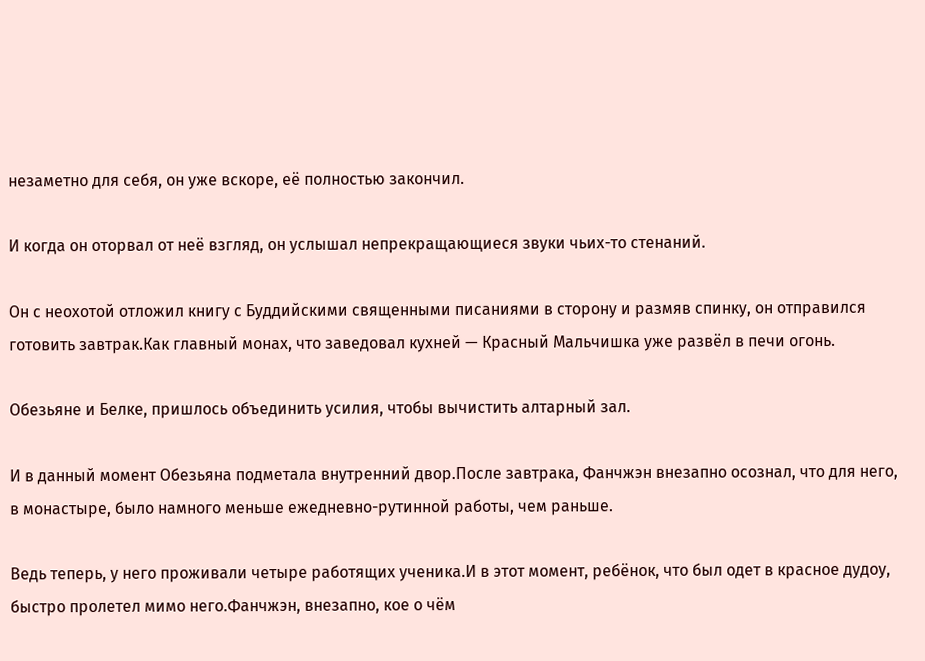незаметно для себя, он уже вскоре, её полностью закончил.

И когда он оторвал от неё взгляд, он услышал непрекращающиеся звуки чьих-то стенаний.

Он с неохотой отложил книгу с Буддийскими священными писаниями в сторону и размяв спинку, он отправился готовить завтрак.Как главный монах, что заведовал кухней — Красный Мальчишка уже развёл в печи огонь.

Обезьяне и Белке, пришлось объединить усилия, чтобы вычистить алтарный зал.

И в данный момент Обезьяна подметала внутренний двор.После завтрака, Фанчжэн внезапно осознал, что для него, в монастыре, было намного меньше ежедневно-рутинной работы, чем раньше.

Ведь теперь, у него проживали четыре работящих ученика.И в этот момент, ребёнок, что был одет в красное дудоу, быстро пролетел мимо него.Фанчжэн, внезапно, кое о чём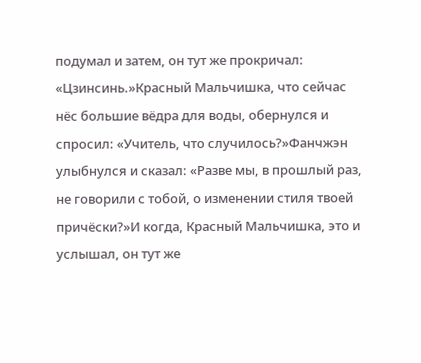подумал и затем, он тут же прокричал: «Цзинсинь.»Красный Мальчишка, что сейчас нёс большие вёдра для воды, обернулся и спросил: «Учитель, что случилось?»Фанчжэн улыбнулся и сказал: «Разве мы, в прошлый раз, не говорили с тобой, о изменении стиля твоей причёски?»И когда, Красный Мальчишка, это и услышал, он тут же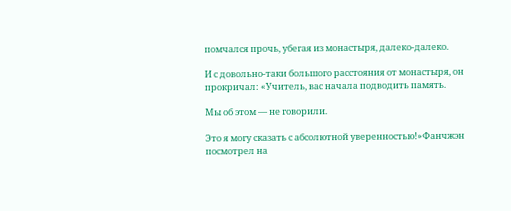помчался прочь, убегая из монастыря, далеко-далеко.

И с довольно-таки большого расстояния от монастыря, он прокричал: «Учитель, вас начала подводить память.

Мы об этом — не говорили.

Это я могу сказать с абсолютной уверенностью!»Фанчжэн посмотрел на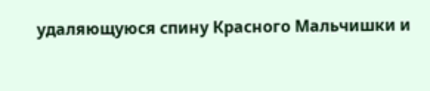удаляющуюся спину Красного Мальчишки и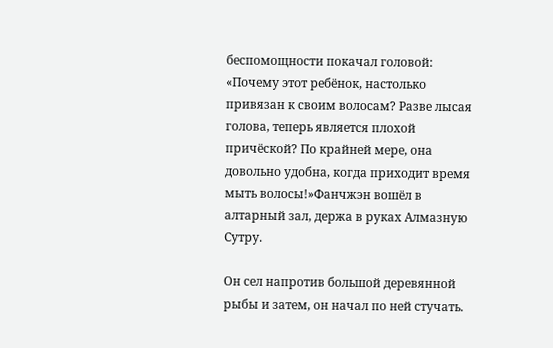беспомощности покачал головой: «Почему этот ребёнок, настолько привязан к своим волосам? Разве лысая голова, теперь является плохой причёской? По крайней мере, она довольно удобна, когда приходит время мыть волосы!»Фанчжэн вошёл в алтарный зал, держа в руках Алмазную Сутру.

Он сел напротив большой деревянной рыбы и затем, он начал по ней стучать.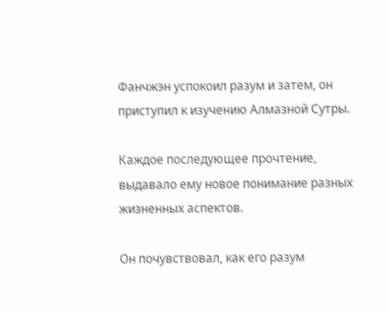Фанчжэн успокоил разум и затем, он приступил к изучению Алмазной Сутры.

Каждое последующее прочтение, выдавало ему новое понимание разных жизненных аспектов.

Он почувствовал, как его разум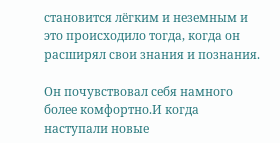становится лёгким и неземным и это происходило тогда, когда он расширял свои знания и познания.

Он почувствовал себя намного более комфортно.И когда наступали новые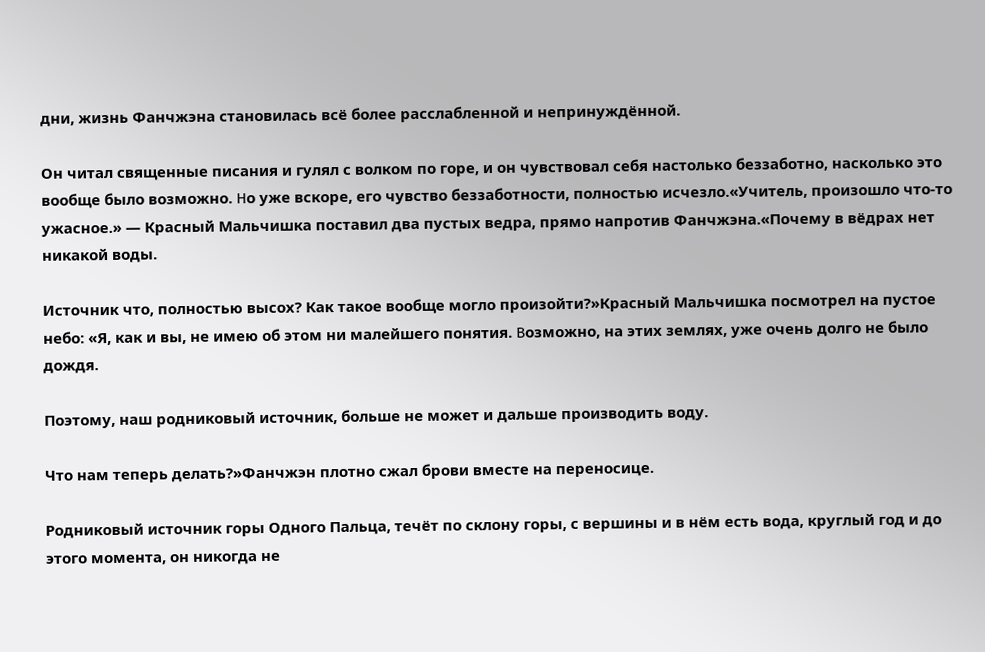дни, жизнь Фанчжэна становилась всё более расслабленной и непринуждённой.

Он читал священные писания и гулял с волком по горе, и он чувствовал себя настолько беззаботно, насколько это вообще было возможно. Ηо уже вскоре, его чувство беззаботности, полностью исчезло.«Учитель, произошло что-то ужасное.» — Красный Мальчишка поставил два пустых ведра, прямо напротив Фанчжэна.«Почему в вёдрах нет никакой воды.

Источник что, полностью высох? Как такое вообще могло произойти?»Красный Мальчишка посмотрел на пустое небо: «Я, как и вы, не имею об этом ни малейшего понятия. Βозможно, на этих землях, уже очень долго не было дождя.

Поэтому, наш родниковый источник, больше не может и дальше производить воду.

Что нам теперь делать?»Фанчжэн плотно сжал брови вместе на переносице.

Родниковый источник горы Одного Пальца, течёт по склону горы, с вершины и в нём есть вода, круглый год и до этого момента, он никогда не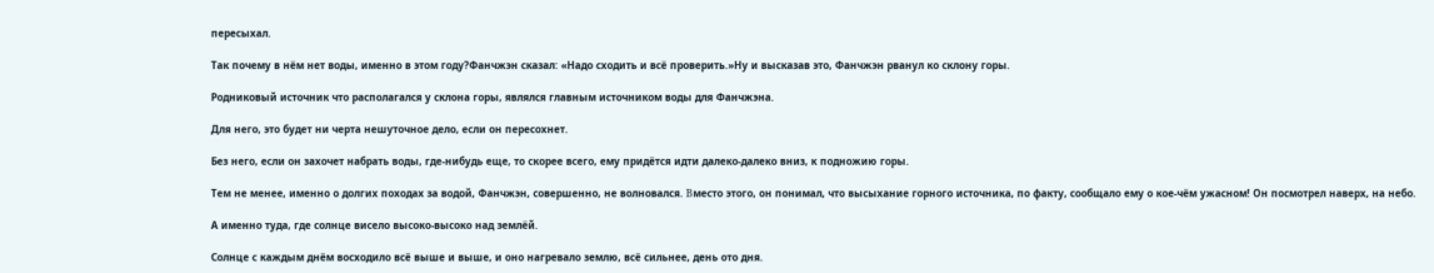пересыхал.

Так почему в нём нет воды, именно в этом году?Фанчжэн сказал: «Надо сходить и всё проверить.»Ну и высказав это, Фанчжэн рванул ко склону горы.

Родниковый источник что располагался у склона горы, являлся главным источником воды для Фанчжэна.

Для него, это будет ни черта нешуточное дело, если он пересохнет.

Без него, если он захочет набрать воды, где-нибудь еще, то скорее всего, ему придётся идти далеко-далеко вниз, к подножию горы.

Тем не менее, именно о долгих походах за водой, Фанчжэн, совершенно, не волновался. Βместо этого, он понимал, что высыхание горного источника, по факту, сообщало ему о кое-чём ужасном! Он посмотрел наверх, на небо.

А именно туда, где солнце висело высоко-высоко над землёй.

Солнце с каждым днём восходило всё выше и выше, и оно нагревало землю, всё сильнее, день ото дня.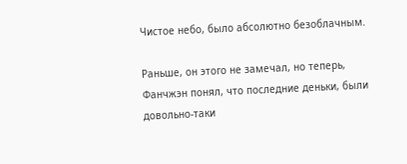Чистое небо, было абсолютно безоблачным.

Раньше, он этого не замечал, но теперь, Фанчжэн понял, что последние деньки, были довольно-таки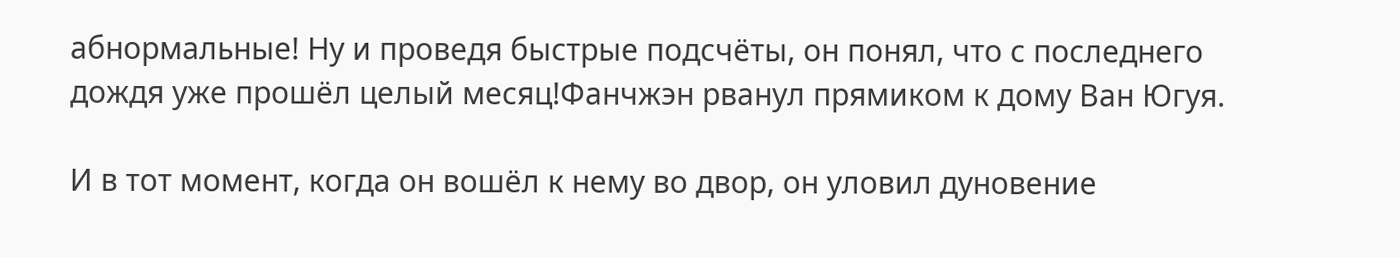абнормальные! Ну и проведя быстрые подсчёты, он понял, что с последнего дождя уже прошёл целый месяц!Фанчжэн рванул прямиком к дому Ван Югуя.

И в тот момент, когда он вошёл к нему во двор, он уловил дуновение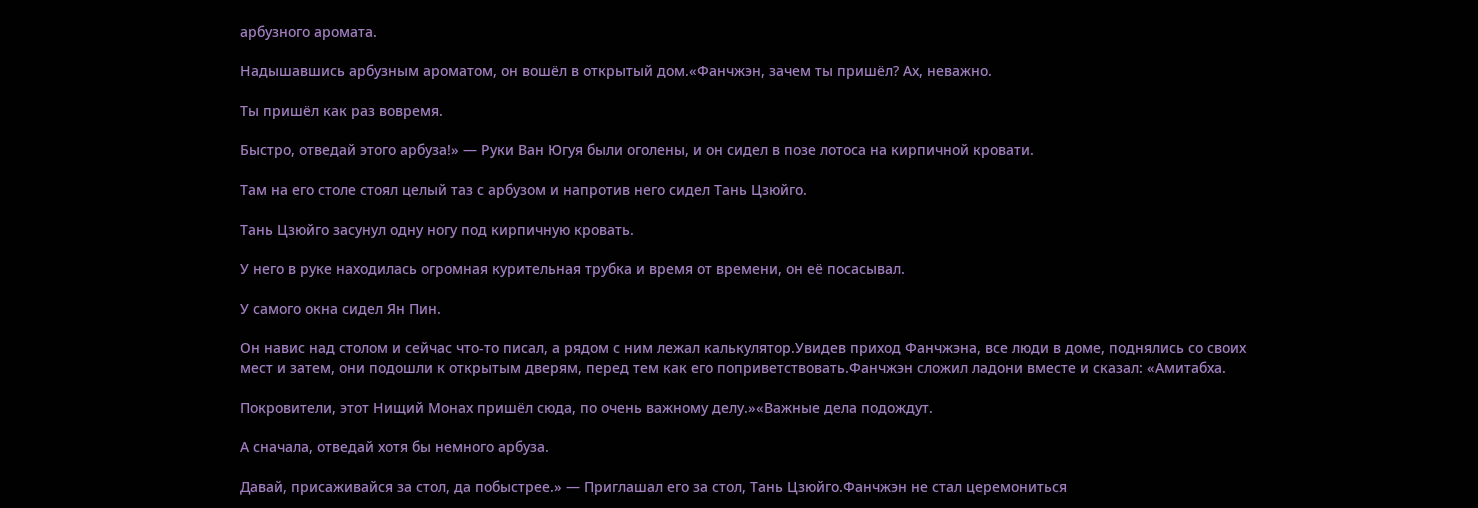арбузного аромата.

Надышавшись арбузным ароматом, он вошёл в открытый дом.«Фанчжэн, зачем ты пришёл? Ах, неважно.

Ты пришёл как раз вовремя.

Быстро, отведай этого арбуза!» — Руки Ван Югуя были оголены, и он сидел в позе лотоса на кирпичной кровати.

Там на его столе стоял целый таз с арбузом и напротив него сидел Тань Цзюйго.

Тань Цзюйго засунул одну ногу под кирпичную кровать.

У него в руке находилась огромная курительная трубка и время от времени, он её посасывал.

У самого окна сидел Ян Пин.

Он навис над столом и сейчас что-то писал, а рядом с ним лежал калькулятор.Увидев приход Фанчжэна, все люди в доме, поднялись со своих мест и затем, они подошли к открытым дверям, перед тем как его поприветствовать.Фанчжэн сложил ладони вместе и сказал: «Амитабха.

Покровители, этот Нищий Монах пришёл сюда, по очень важному делу.»«Важные дела подождут.

А сначала, отведай хотя бы немного арбуза.

Давай, присаживайся за стол, да побыстрее.» — Приглашал его за стол, Тань Цзюйго.Фанчжэн не стал церемониться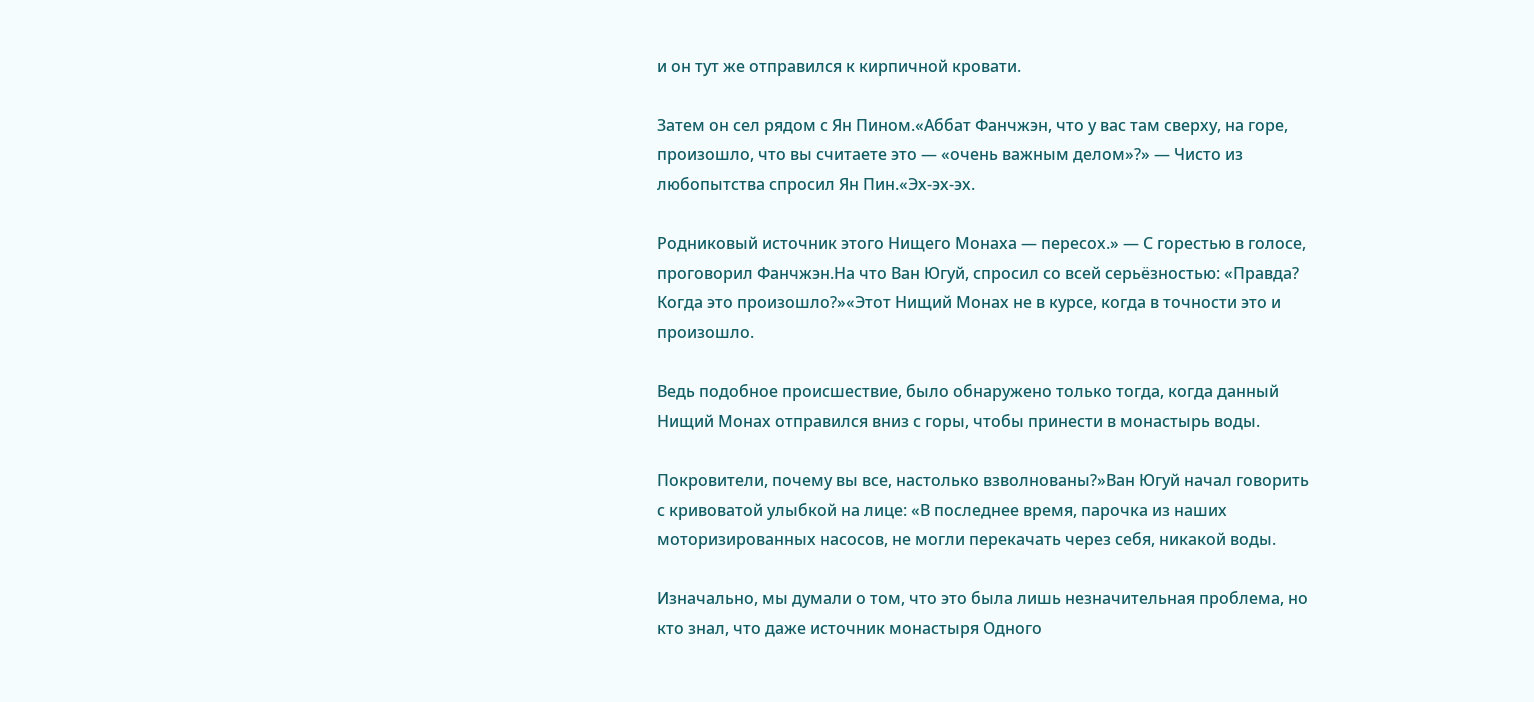и он тут же отправился к кирпичной кровати.

Затем он сел рядом с Ян Пином.«Аббат Фанчжэн, что у вас там сверху, на горе, произошло, что вы считаете это — «очень важным делом»?» — Чисто из любопытства спросил Ян Пин.«Эх-эх-эх.

Родниковый источник этого Нищего Монаха — пересох.» — С горестью в голосе, проговорил Фанчжэн.На что Ван Югуй, спросил со всей серьёзностью: «Правда? Когда это произошло?»«Этот Нищий Монах не в курсе, когда в точности это и произошло.

Ведь подобное происшествие, было обнаружено только тогда, когда данный Нищий Монах отправился вниз с горы, чтобы принести в монастырь воды.

Покровители, почему вы все, настолько взволнованы?»Ван Югуй начал говорить с кривоватой улыбкой на лице: «В последнее время, парочка из наших моторизированных насосов, не могли перекачать через себя, никакой воды.

Изначально, мы думали о том, что это была лишь незначительная проблема, но кто знал, что даже источник монастыря Одного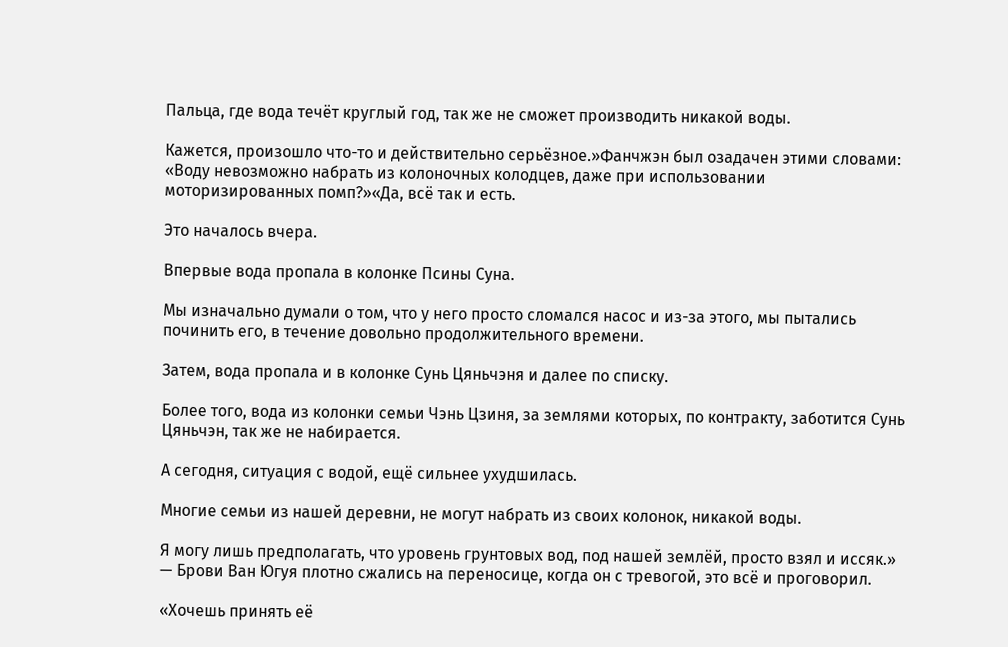Пальца, где вода течёт круглый год, так же не сможет производить никакой воды.

Кажется, произошло что-то и действительно серьёзное.»Фанчжэн был озадачен этими словами: «Воду невозможно набрать из колоночных колодцев, даже при использовании моторизированных помп?»«Да, всё так и есть.

Это началось вчера.

Впервые вода пропала в колонке Псины Суна.

Мы изначально думали о том, что у него просто сломался насос и из-за этого, мы пытались починить его, в течение довольно продолжительного времени.

Затем, вода пропала и в колонке Сунь Цяньчэня и далее по списку.

Более того, вода из колонки семьи Чэнь Цзиня, за землями которых, по контракту, заботится Сунь Цяньчэн, так же не набирается.

А сегодня, ситуация с водой, ещё сильнее ухудшилась.

Многие семьи из нашей деревни, не могут набрать из своих колонок, никакой воды.

Я могу лишь предполагать, что уровень грунтовых вод, под нашей землёй, просто взял и иссяк.» — Брови Ван Югуя плотно сжались на переносице, когда он с тревогой, это всё и проговорил.

«Хочешь принять её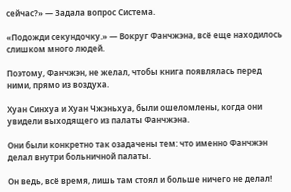сейчас?» — Задала вопрос Система.

«Подожди секундочку.» — Вокруг Фанчжэна, всё еще находилось слишком много людей.

Поэтому, Фанчжэн, не желал, чтобы книга появлялась перед ними, прямо из воздуха.

Хуан Синхуа и Хуан Чжэньхуа, были ошеломлены, когда они увидели выходящего из палаты Фанчжэна.

Они были конкретно так озадачены тем: что именно Фанчжэн делал внутри больничной палаты.

Он ведь, всё время, лишь там стоял и больше ничего не делал!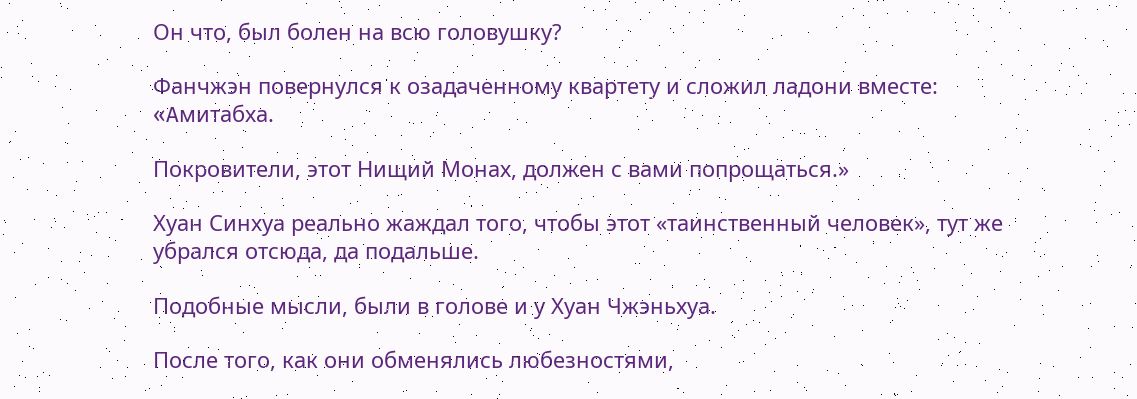Он что, был болен на всю головушку?

Фанчжэн повернулся к озадаченному квартету и сложил ладони вместе: «Αмитабха.

Покровители, этот Нищий Монах, должен с вами попрощаться.»

Хуан Синхуа реально жаждал того, чтобы этот «таинственный человек», тут же убрался отсюда, да подальше.

Подобные мысли, были в голове и у Хуан Чжэньхуа.

После того, как они обменялись любезностями,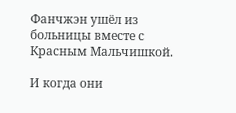Фанчжэн ушёл из больницы вместе с Красным Мальчишкой.

И когда они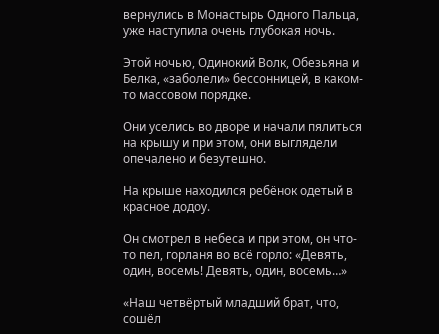вернулись в Монастырь Одного Пальца, уже наступила очень глубокая ночь.

Этой ночью, Одинокий Волк, Обезьяна и Белка, «заболели» бессонницей, в каком-то массовом порядке.

Они уселись во дворе и начали пялиться на крышу и при этом, они выглядели опечалено и безутешно.

На крыше находился ребёнок одетый в красное додоу.

Он смотрел в небеса и при этом, он что-то пел, горланя во всё горло: «Девять, один, восемь! Девять, один, восемь…»

«Наш четвёртый младший брат, что, сошёл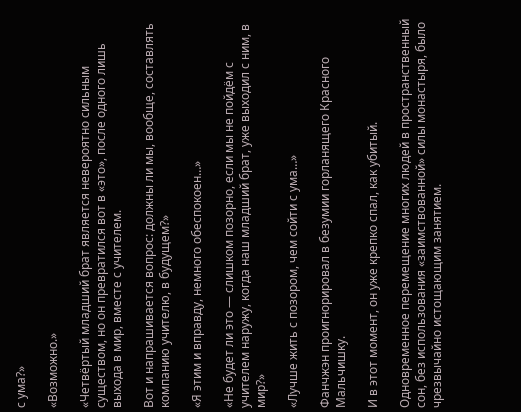с ума?»

«Возможно.»

«Четвёртый младший брат является невероятно сильным существом, но он превратился вот в «это», после одного лишь выхода в мир, вместе с учителем.

Вот и напрашивается вопрос: должны ли мы, вообще, составлять компанию учителю, в будущем?»

«Я этим и вправду, немного обеспокоен…»

«Не будет ли это — слишком позорно, если мы не пойдём с учителем наружу, когда наш младший брат, уже выходил с ним, в мир?»

«Лучше жить с позором, чем сойти с ума…»

Фанчжэн проигнорировал в безумии горланящего Красного Мальчишку.

И в этот момент, он уже крепко спал, как убитый.

Одновременное перемещение многих людей в пространственный сон, без использования «заимствованной» силы монастыря, было чрезвычайно истощающим занятием.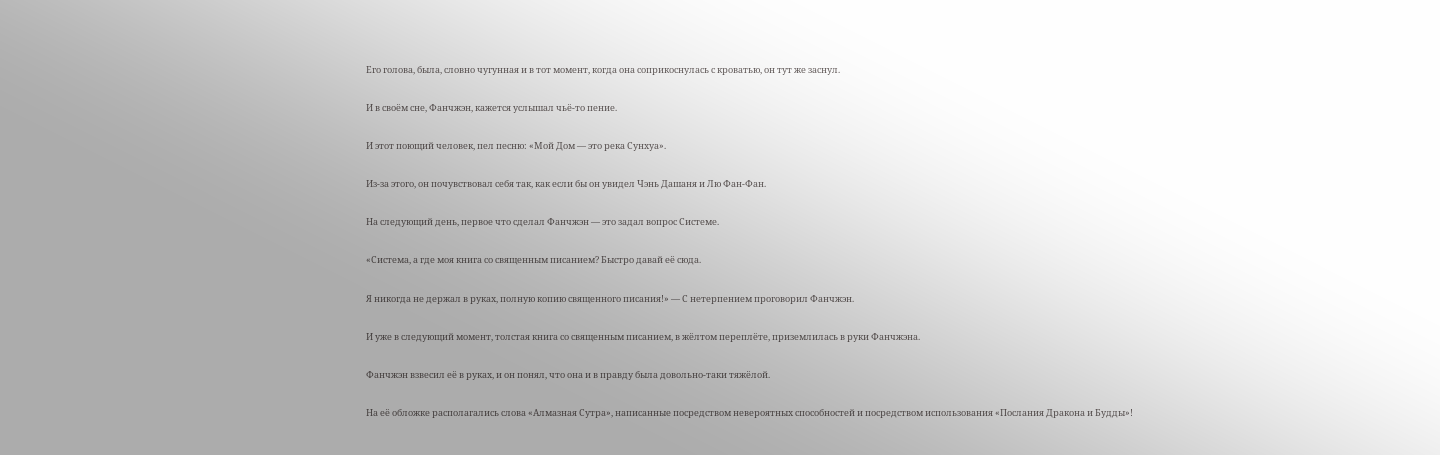Его голова, была, словно чугунная и в тот момент, когда она соприкоснулась с кроватью, он тут же заснул.

И в своём сне, Фанчжэн, кажется услышал чьё-то пение.

И этот поющий человек, пел песню: «Мой Дом — это река Сунхуа».

Из-за этого, он почувствовал себя так, как если бы он увидел Чэнь Дашаня и Лю Фан-Фан.

На следующий день, первое что сделал Фанчжэн — это задал вопрос Системе.

«Система, а где моя книга со священным писанием? Быстро давай её сюда.

Я никогда не держал в руках, полную копию священного писания!» — С нетерпением проговорил Фанчжэн.

И уже в следующий момент, толстая книга со священным писанием, в жёлтом переплёте, приземлилась в руки Фанчжэна.

Фанчжэн взвесил её в руках, и он понял, что она и в правду была довольно-таки тяжёлой.

На её обложке располагались слова «Алмазная Сутра», написанные посредством невероятных способностей и посредством использования «Послания Дракона и Будды»!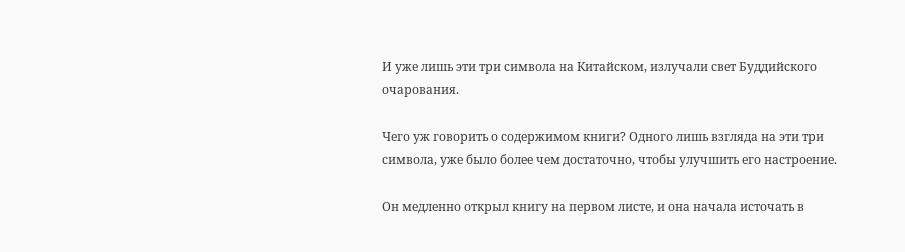И уже лишь эти три символа на Китайском, излучали свет Буддийского очарования.

Чего уж говорить о содержимом книги? Одного лишь взгляда на эти три символа, уже было более чем достаточно, чтобы улучшить его настроение.

Он медленно открыл книгу на первом листе, и она начала источать в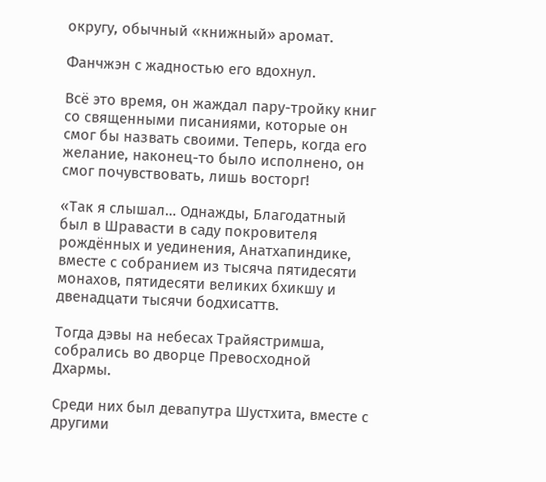округу, обычный «книжный» аромат.

Фанчжэн с жадностью его вдохнул.

Всё это время, он жаждал пару-тройку книг со священными писаниями, которые он смог бы назвать своими. Τеперь, когда его желание, наконец-то было исполнено, он смог почувствовать, лишь восторг!

«Так я слышал… Однажды, Благодатный был в Шравасти в саду покровителя рождённых и уединения, Анатхапиндике, вместе с собранием из тысяча пятидесяти монахов, пятидесяти великих бхикшу и двенадцати тысячи бодхисаттв.

Тогда дэвы на небесах Трайястримша, собрались во дворце Превосходной Дхармы.

Среди них был девапутра Шустхита, вместе с другими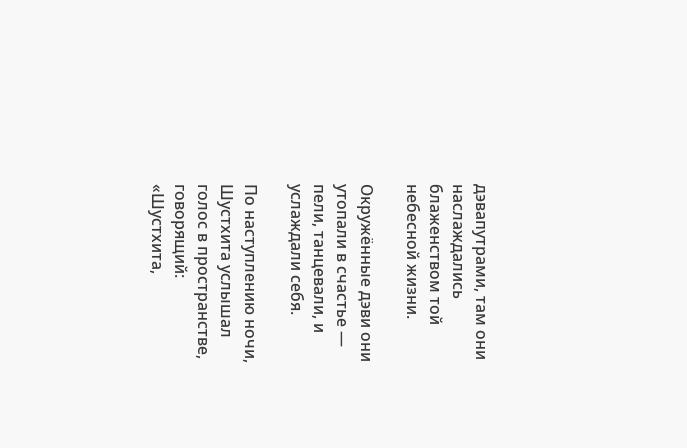дэвапутрами, там они наслаждались блаженством той небесной жизни.

Окружённые дэви они утопали в счастье — пели, танцевали, и услаждали себя.

По наступлению ночи, Шустхита услышал голос в пространстве, говорящий: «Шустхита,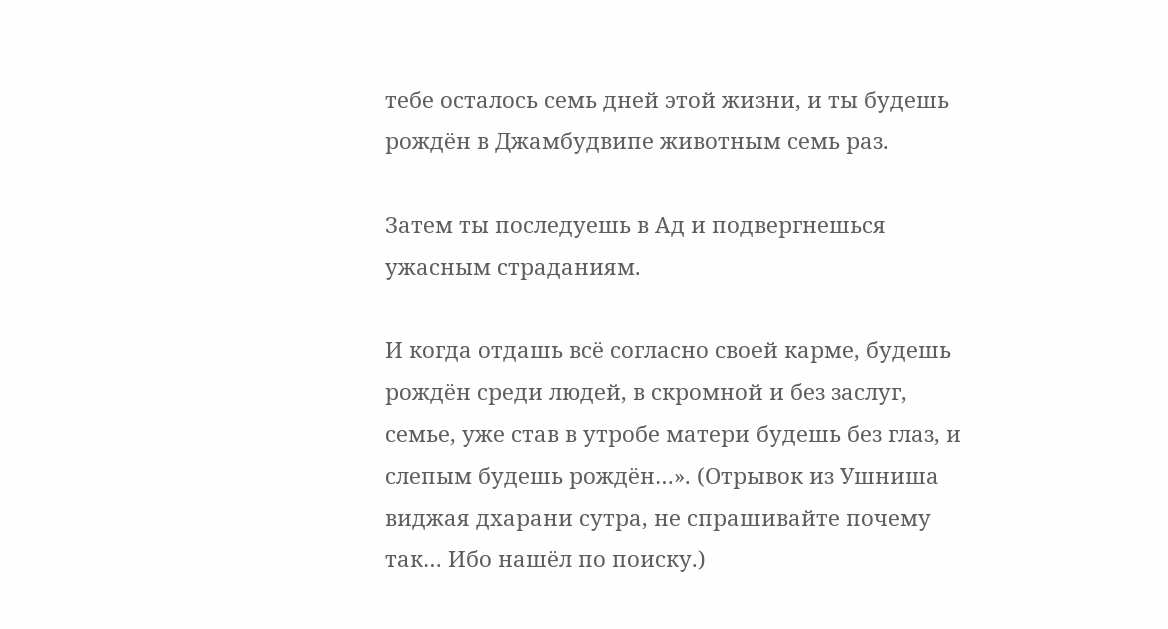тебе осталось семь дней этой жизни, и ты будешь рождён в Джамбудвипе животным семь раз.

Затем ты последуешь в Ад и подвергнешься ужасным страданиям.

И когда отдашь всё согласно своей карме, будешь рождён среди людей, в скромной и без заслуг, семье, уже став в утробе матери будешь без глаз, и слепым будешь рождён…». (Отрывок из Ушниша виджая дхарани сутра, не спрашивайте почему так… Ибо нашёл по поиску.)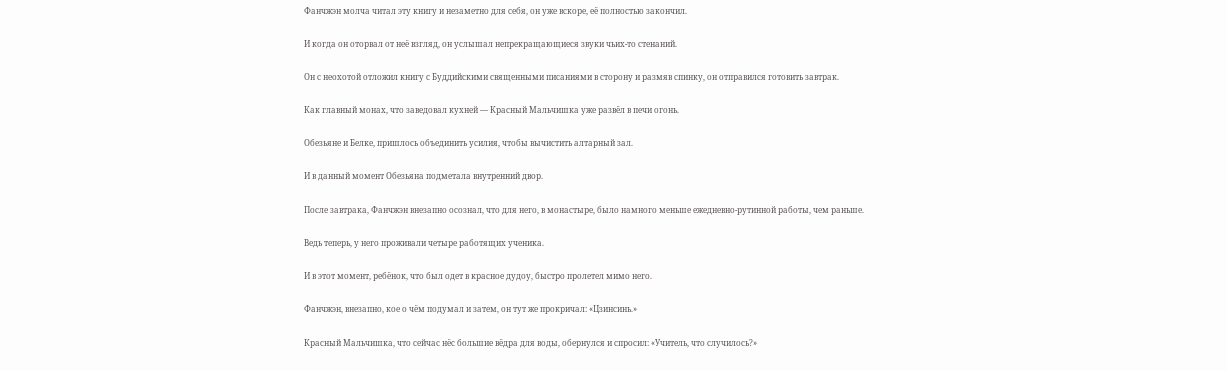Фанчжэн молча читал эту книгу и незаметно для себя, он уже вскоре, её полностью закончил.

И когда он оторвал от неё взгляд, он услышал непрекращающиеся звуки чьих-то стенаний.

Он с неохотой отложил книгу с Буддийскими священными писаниями в сторону и размяв спинку, он отправился готовить завтрак.

Как главный монах, что заведовал кухней — Красный Мальчишка уже развёл в печи огонь.

Обезьяне и Белке, пришлось объединить усилия, чтобы вычистить алтарный зал.

И в данный момент Обезьяна подметала внутренний двор.

После завтрака, Фанчжэн внезапно осознал, что для него, в монастыре, было намного меньше ежедневно-рутинной работы, чем раньше.

Ведь теперь, у него проживали четыре работящих ученика.

И в этот момент, ребёнок, что был одет в красное дудоу, быстро пролетел мимо него.

Фанчжэн, внезапно, кое о чём подумал и затем, он тут же прокричал: «Цзинсинь.»

Красный Мальчишка, что сейчас нёс большие вёдра для воды, обернулся и спросил: «Учитель, что случилось?»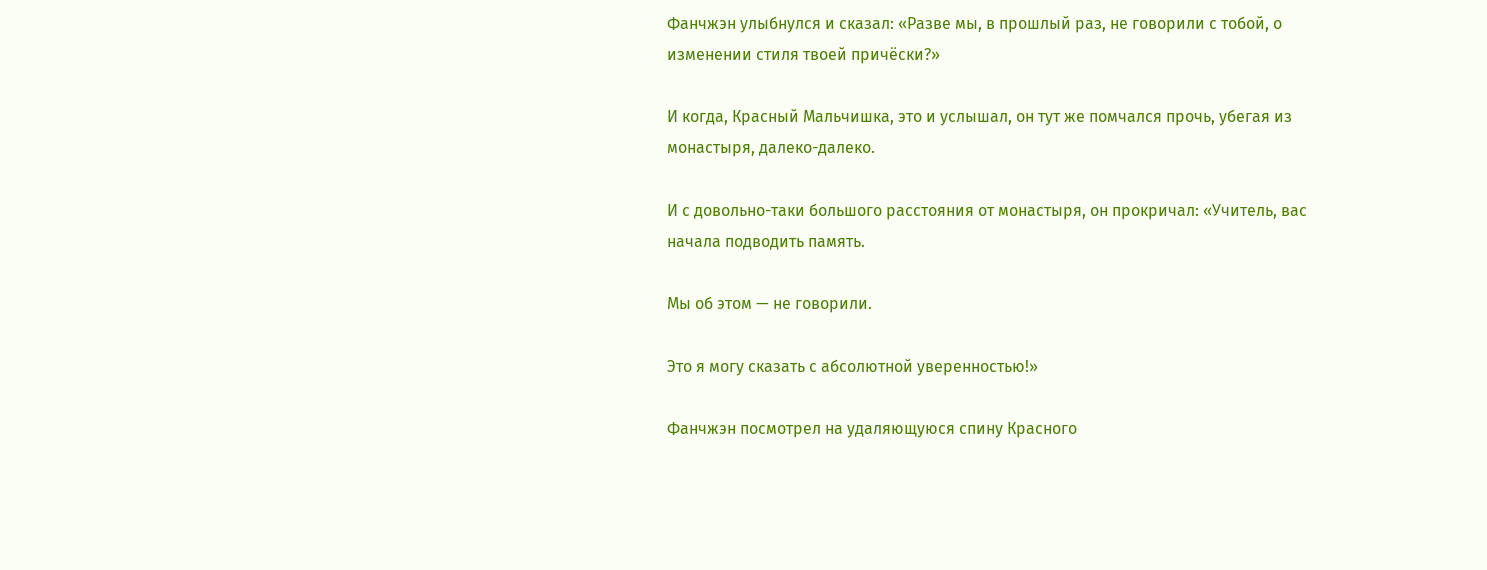Фанчжэн улыбнулся и сказал: «Разве мы, в прошлый раз, не говорили с тобой, о изменении стиля твоей причёски?»

И когда, Красный Мальчишка, это и услышал, он тут же помчался прочь, убегая из монастыря, далеко-далеко.

И с довольно-таки большого расстояния от монастыря, он прокричал: «Учитель, вас начала подводить память.

Мы об этом — не говорили.

Это я могу сказать с абсолютной уверенностью!»

Фанчжэн посмотрел на удаляющуюся спину Красного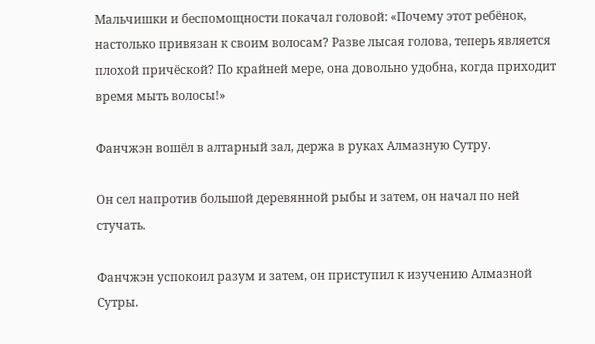Мальчишки и беспомощности покачал головой: «Почему этот ребёнок, настолько привязан к своим волосам? Разве лысая голова, теперь является плохой причёской? По крайней мере, она довольно удобна, когда приходит время мыть волосы!»

Фанчжэн вошёл в алтарный зал, держа в руках Алмазную Сутру.

Он сел напротив большой деревянной рыбы и затем, он начал по ней стучать.

Фанчжэн успокоил разум и затем, он приступил к изучению Алмазной Сутры.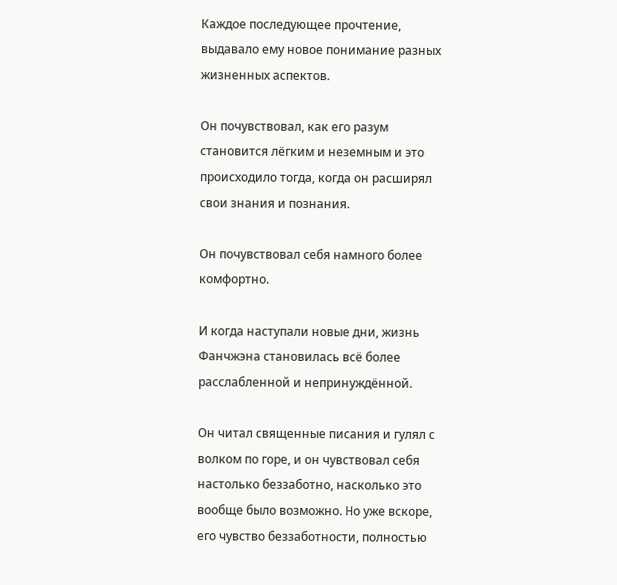Каждое последующее прочтение, выдавало ему новое понимание разных жизненных аспектов.

Он почувствовал, как его разум становится лёгким и неземным и это происходило тогда, когда он расширял свои знания и познания.

Он почувствовал себя намного более комфортно.

И когда наступали новые дни, жизнь Фанчжэна становилась всё более расслабленной и непринуждённой.

Он читал священные писания и гулял с волком по горе, и он чувствовал себя настолько беззаботно, насколько это вообще было возможно. Ηо уже вскоре, его чувство беззаботности, полностью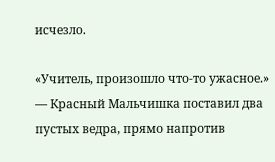исчезло.

«Учитель, произошло что-то ужасное.» — Красный Мальчишка поставил два пустых ведра, прямо напротив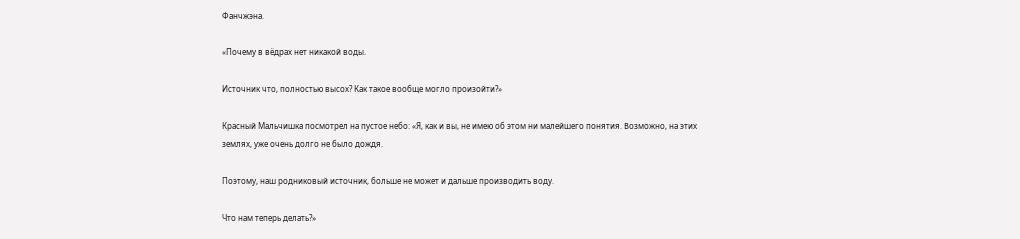Фанчжэна.

«Почему в вёдрах нет никакой воды.

Источник что, полностью высох? Как такое вообще могло произойти?»

Красный Мальчишка посмотрел на пустое небо: «Я, как и вы, не имею об этом ни малейшего понятия. Βозможно, на этих землях, уже очень долго не было дождя.

Поэтому, наш родниковый источник, больше не может и дальше производить воду.

Что нам теперь делать?»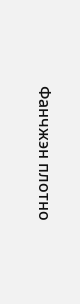Фанчжэн плотно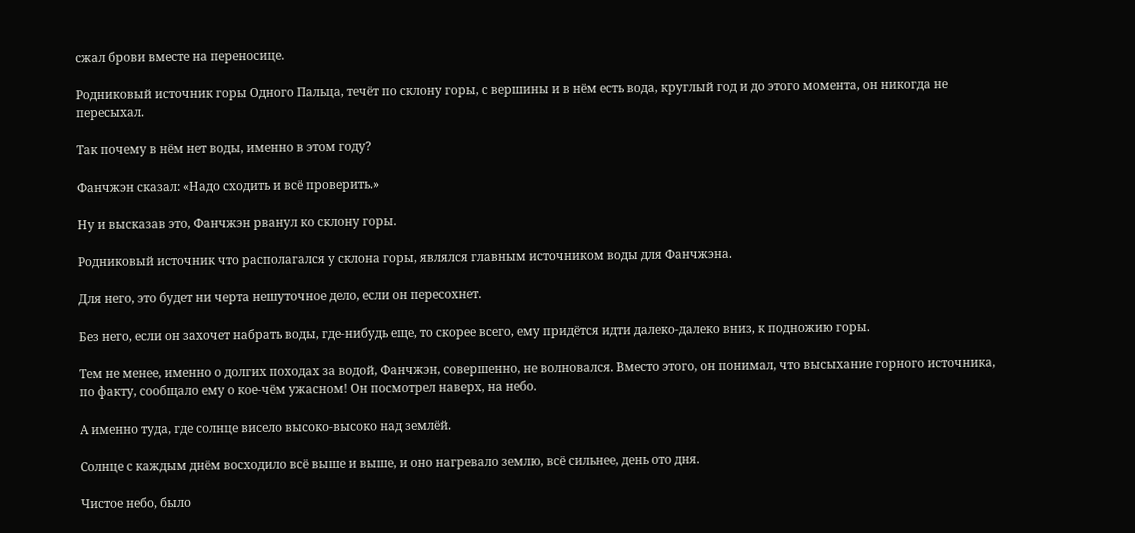сжал брови вместе на переносице.

Родниковый источник горы Одного Пальца, течёт по склону горы, с вершины и в нём есть вода, круглый год и до этого момента, он никогда не пересыхал.

Так почему в нём нет воды, именно в этом году?

Фанчжэн сказал: «Надо сходить и всё проверить.»

Ну и высказав это, Фанчжэн рванул ко склону горы.

Родниковый источник что располагался у склона горы, являлся главным источником воды для Фанчжэна.

Для него, это будет ни черта нешуточное дело, если он пересохнет.

Без него, если он захочет набрать воды, где-нибудь еще, то скорее всего, ему придётся идти далеко-далеко вниз, к подножию горы.

Тем не менее, именно о долгих походах за водой, Фанчжэн, совершенно, не волновался. Βместо этого, он понимал, что высыхание горного источника, по факту, сообщало ему о кое-чём ужасном! Он посмотрел наверх, на небо.

А именно туда, где солнце висело высоко-высоко над землёй.

Солнце с каждым днём восходило всё выше и выше, и оно нагревало землю, всё сильнее, день ото дня.

Чистое небо, было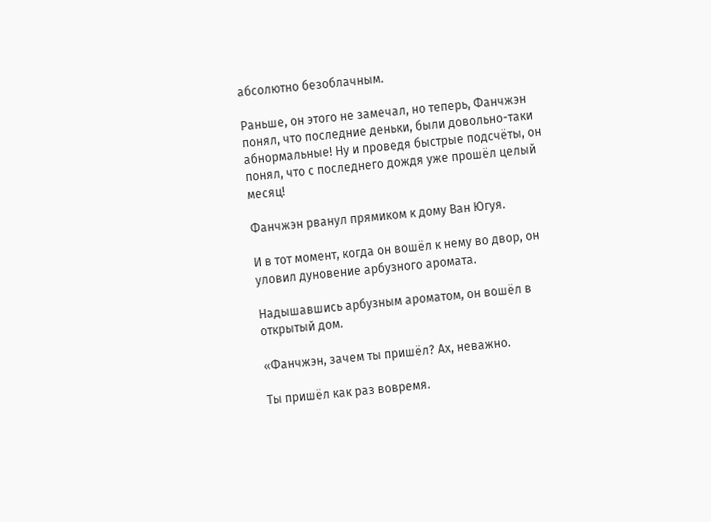абсолютно безоблачным.

Раньше, он этого не замечал, но теперь, Фанчжэн понял, что последние деньки, были довольно-таки абнормальные! Ну и проведя быстрые подсчёты, он понял, что с последнего дождя уже прошёл целый месяц!

Фанчжэн рванул прямиком к дому Ван Югуя.

И в тот момент, когда он вошёл к нему во двор, он уловил дуновение арбузного аромата.

Надышавшись арбузным ароматом, он вошёл в открытый дом.

«Фанчжэн, зачем ты пришёл? Ах, неважно.

Ты пришёл как раз вовремя.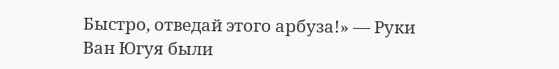Быстро, отведай этого арбуза!» — Руки Ван Югуя были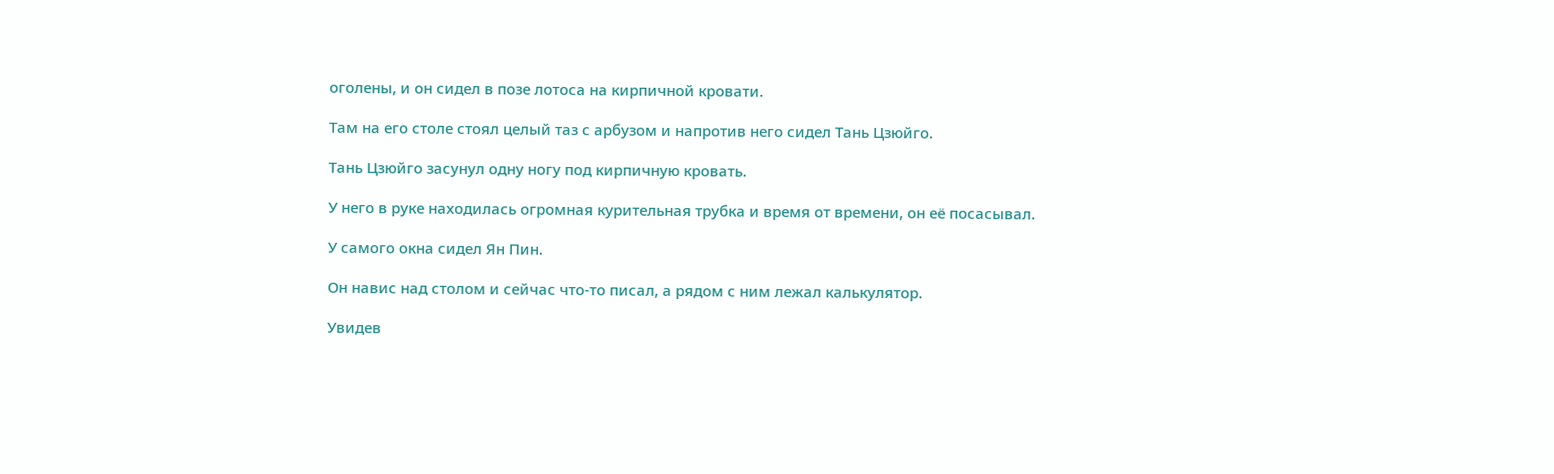оголены, и он сидел в позе лотоса на кирпичной кровати.

Там на его столе стоял целый таз с арбузом и напротив него сидел Тань Цзюйго.

Тань Цзюйго засунул одну ногу под кирпичную кровать.

У него в руке находилась огромная курительная трубка и время от времени, он её посасывал.

У самого окна сидел Ян Пин.

Он навис над столом и сейчас что-то писал, а рядом с ним лежал калькулятор.

Увидев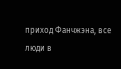приход Фанчжэна, все люди в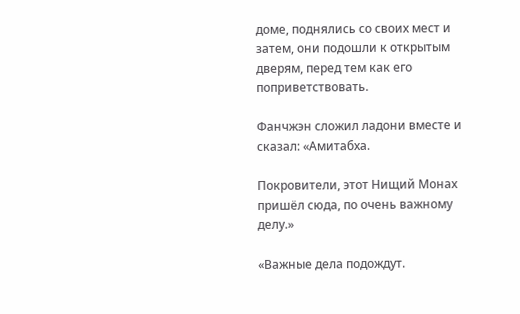доме, поднялись со своих мест и затем, они подошли к открытым дверям, перед тем как его поприветствовать.

Фанчжэн сложил ладони вместе и сказал: «Амитабха.

Покровители, этот Нищий Монах пришёл сюда, по очень важному делу.»

«Важные дела подождут.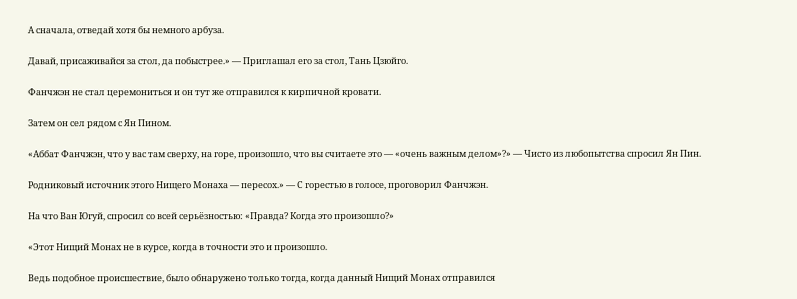А сначала, отведай хотя бы немного арбуза.

Давай, присаживайся за стол, да побыстрее.» — Приглашал его за стол, Тань Цзюйго.

Фанчжэн не стал церемониться и он тут же отправился к кирпичной кровати.

Затем он сел рядом с Ян Пином.

«Аббат Фанчжэн, что у вас там сверху, на горе, произошло, что вы считаете это — «очень важным делом»?» — Чисто из любопытства спросил Ян Пин.

Родниковый источник этого Нищего Монаха — пересох.» — С горестью в голосе, проговорил Фанчжэн.

На что Ван Югуй, спросил со всей серьёзностью: «Правда? Когда это произошло?»

«Этот Нищий Монах не в курсе, когда в точности это и произошло.

Ведь подобное происшествие, было обнаружено только тогда, когда данный Нищий Монах отправился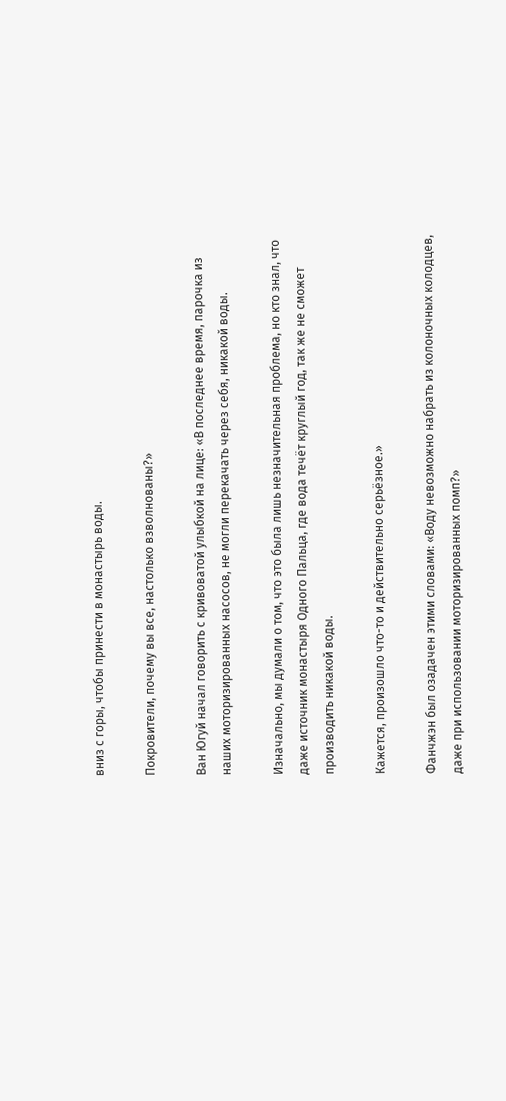вниз с горы, чтобы принести в монастырь воды.

Покровители, почему вы все, настолько взволнованы?»

Ван Югуй начал говорить с кривоватой улыбкой на лице: «В последнее время, парочка из наших моторизированных насосов, не могли перекачать через себя, никакой воды.

Изначально, мы думали о том, что это была лишь незначительная проблема, но кто знал, что даже источник монастыря Одного Пальца, где вода течёт круглый год, так же не сможет производить никакой воды.

Кажется, произошло что-то и действительно серьёзное.»

Фанчжэн был озадачен этими словами: «Воду невозможно набрать из колоночных колодцев, даже при использовании моторизированных помп?»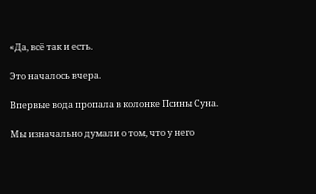«Да, всё так и есть.

Это началось вчера.

Впервые вода пропала в колонке Псины Суна.

Мы изначально думали о том, что у него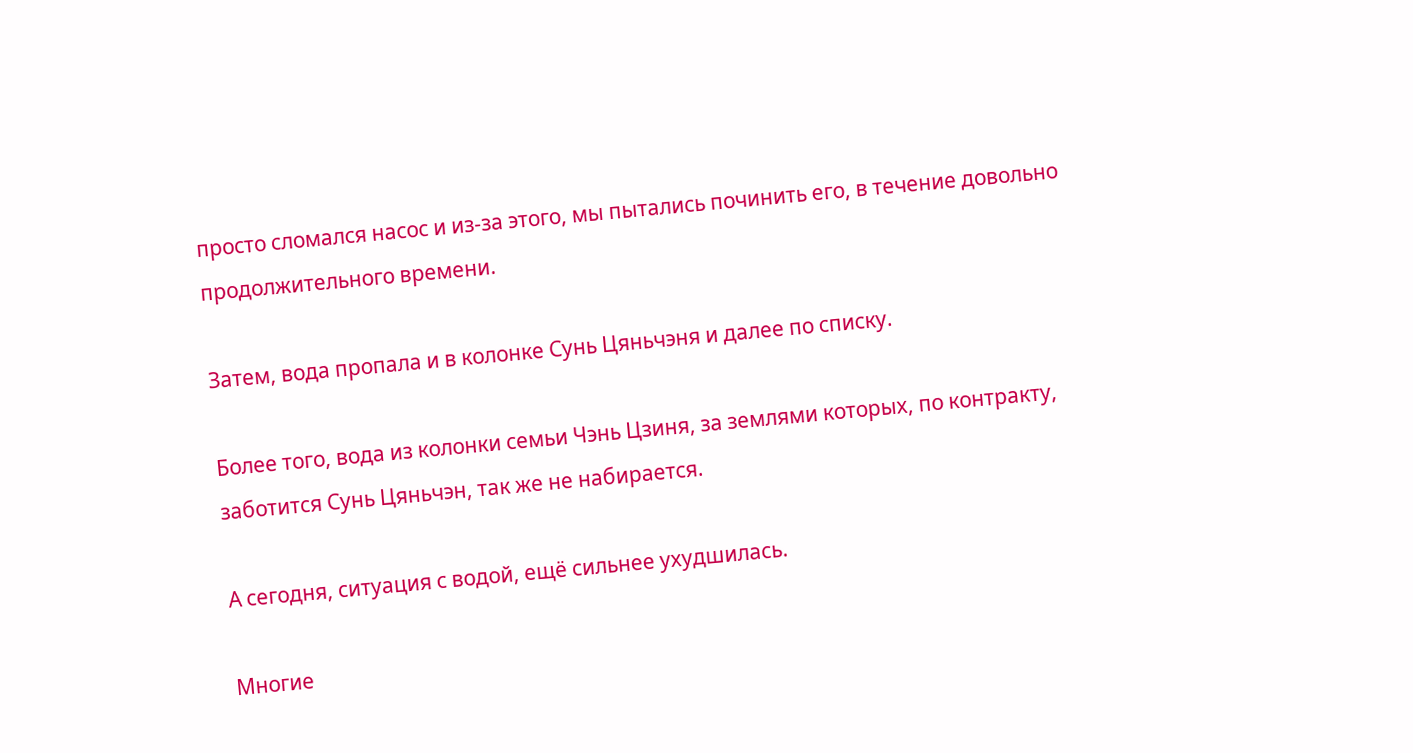просто сломался насос и из-за этого, мы пытались починить его, в течение довольно продолжительного времени.

Затем, вода пропала и в колонке Сунь Цяньчэня и далее по списку.

Более того, вода из колонки семьи Чэнь Цзиня, за землями которых, по контракту, заботится Сунь Цяньчэн, так же не набирается.

А сегодня, ситуация с водой, ещё сильнее ухудшилась.

Многие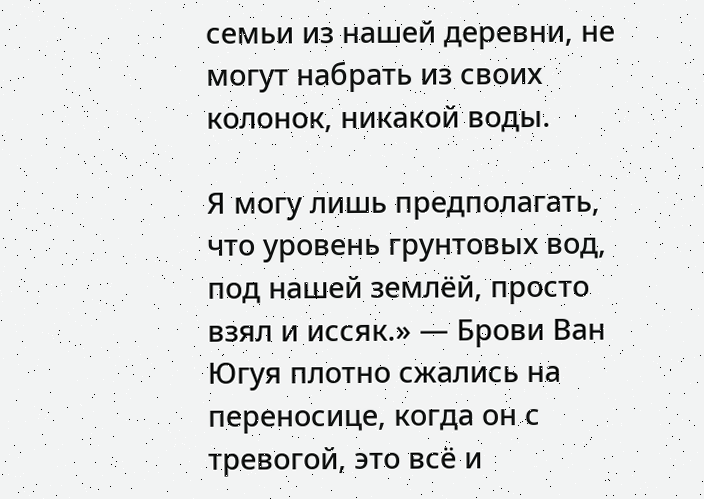семьи из нашей деревни, не могут набрать из своих колонок, никакой воды.

Я могу лишь предполагать, что уровень грунтовых вод, под нашей землёй, просто взял и иссяк.» — Брови Ван Югуя плотно сжались на переносице, когда он с тревогой, это всё и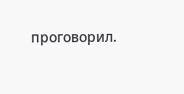проговорил.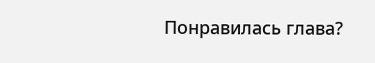Понравилась глава?